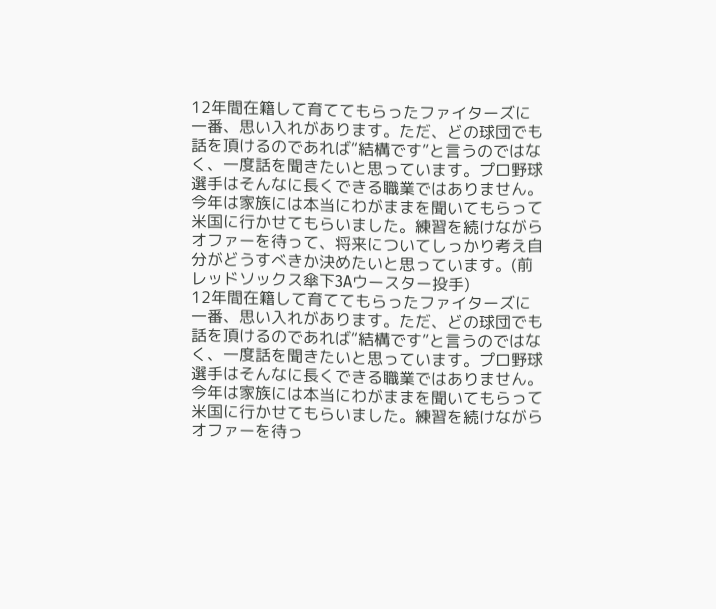12年間在籍して育ててもらったファイターズに一番、思い入れがあります。ただ、どの球団でも話を頂けるのであれば“結構です”と言うのではなく、一度話を聞きたいと思っています。プロ野球選手はそんなに長くできる職業ではありません。今年は家族には本当にわがままを聞いてもらって米国に行かせてもらいました。練習を続けながらオファーを待って、将来についてしっかり考え自分がどうすべきか決めたいと思っています。(前レッドソックス傘下3Aウースター投手)
12年間在籍して育ててもらったファイターズに一番、思い入れがあります。ただ、どの球団でも話を頂けるのであれば“結構です”と言うのではなく、一度話を聞きたいと思っています。プロ野球選手はそんなに長くできる職業ではありません。今年は家族には本当にわがままを聞いてもらって米国に行かせてもらいました。練習を続けながらオファーを待っ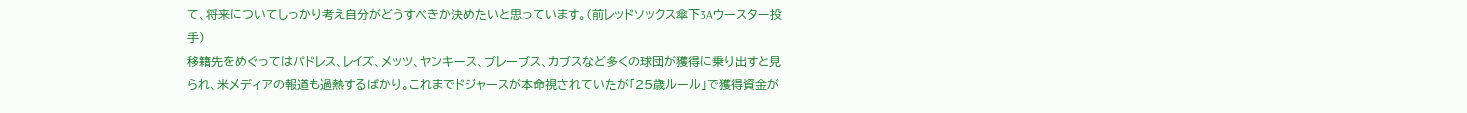て、将来についてしっかり考え自分がどうすべきか決めたいと思っています。(前レッドソックス傘下3Aウースター投手)
移籍先をめぐってはパドレス、レイズ、メッツ、ヤンキース、ブレーブス、カブスなど多くの球団が獲得に乗り出すと見られ、米メディアの報道も過熱するばかり。これまでドジャースが本命視されていたが「25歳ルール」で獲得資金が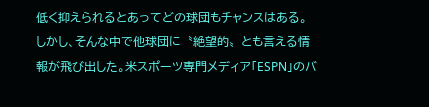低く抑えられるとあってどの球団もチャンスはある。
しかし、そんな中で他球団に〝絶望的〟とも言える情報が飛び出した。米スポーツ専門メディア「ESPN」のバ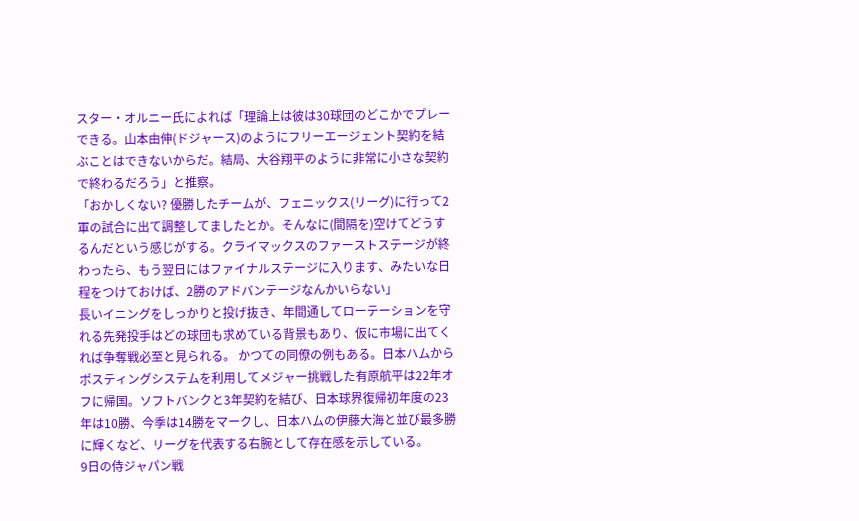スター・オルニー氏によれば「理論上は彼は30球団のどこかでプレーできる。山本由伸(ドジャース)のようにフリーエージェント契約を結ぶことはできないからだ。結局、大谷翔平のように非常に小さな契約で終わるだろう」と推察。
「おかしくない? 優勝したチームが、フェニックス(リーグ)に行って2軍の試合に出て調整してましたとか。そんなに(間隔を)空けてどうするんだという感じがする。クライマックスのファーストステージが終わったら、もう翌日にはファイナルステージに入ります、みたいな日程をつけておけば、2勝のアドバンテージなんかいらない」
長いイニングをしっかりと投げ抜き、年間通してローテーションを守れる先発投手はどの球団も求めている背景もあり、仮に市場に出てくれば争奪戦必至と見られる。 かつての同僚の例もある。日本ハムからポスティングシステムを利用してメジャー挑戦した有原航平は22年オフに帰国。ソフトバンクと3年契約を結び、日本球界復帰初年度の23年は10勝、今季は14勝をマークし、日本ハムの伊藤大海と並び最多勝に輝くなど、リーグを代表する右腕として存在感を示している。
9日の侍ジャパン戦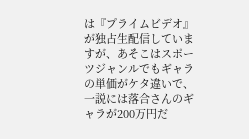は『プライムビデオ』が独占生配信していますが、あそこはスポーツジャンルでもギャラの単価がケタ違いで、一説には落合さんのギャラが200万円だ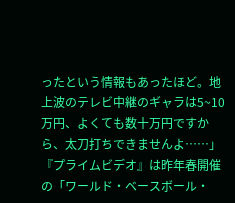ったという情報もあったほど。地上波のテレビ中継のギャラは5~10万円、よくても数十万円ですから、太刀打ちできませんよ……」 『プライムビデオ』は昨年春開催の「ワールド・ベースボール・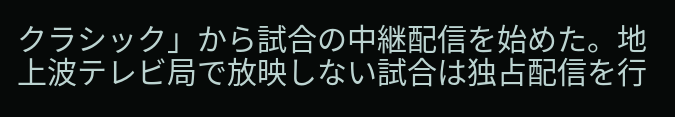クラシック」から試合の中継配信を始めた。地上波テレビ局で放映しない試合は独占配信を行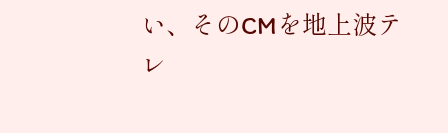い、そのCMを地上波テレ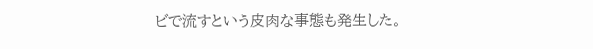ビで流すという皮肉な事態も発生した。